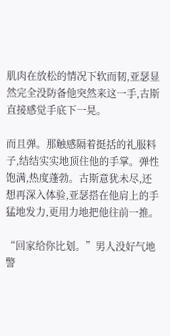肌肉在放松的情况下软而韧,亚瑟显然完全没防备他突然来这一手,古斯直接感觉手底下一晃。

而且弹。那触感隔着挺括的礼服料子,结结实实地顶住他的手掌。弹性饱满,热度蓬勃。古斯意犹未尽,还想再深入体验,亚瑟搭在他肩上的手猛地发力,更用力地把他往前一推。

“回家给你比划。”男人没好气地警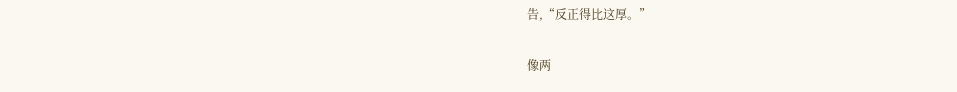告,“反正得比这厚。”

像两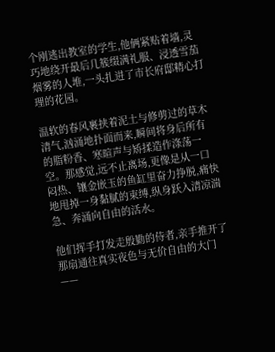个刚逃出教室的学生,他俩紧贴着墙,灵巧地绕开最后几簇缀满礼服、浸透雪茄烟雾的人堆,一头扎进了市长府邸精心打理的花园。

温软的春风裹挟着泥土与修剪过的草木清气,汹涌地扑面而来,瞬间将身后所有的脂粉香、寒暄声与矫揉造作涤荡一空。那感觉,远不止离场,更像是从一口闷热、镶金嵌玉的鱼缸里奋力挣脱,痛快地甩掉一身黏腻的束缚,纵身跃入清凉湍急、奔涌向自由的活水。

他们挥手打发走殷勤的侍者,亲手推开了那扇通往真实夜色与无价自由的大门——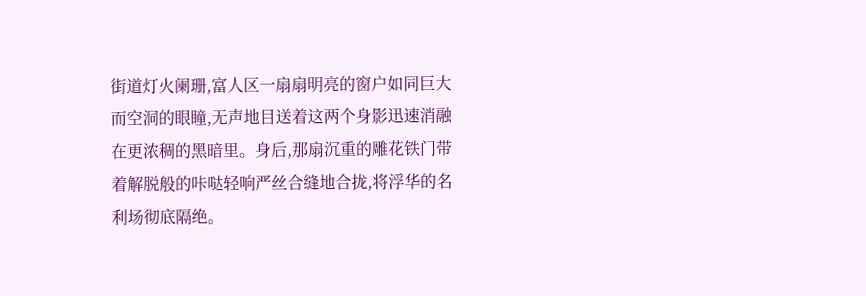街道灯火阑珊,富人区一扇扇明亮的窗户如同巨大而空洞的眼瞳,无声地目送着这两个身影迅速消融在更浓稠的黑暗里。身后,那扇沉重的雕花铁门带着解脱般的咔哒轻响严丝合缝地合拢,将浮华的名利场彻底隔绝。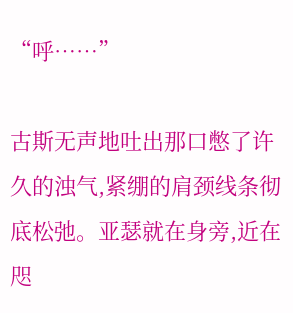“呼……”

古斯无声地吐出那口憋了许久的浊气,紧绷的肩颈线条彻底松弛。亚瑟就在身旁,近在咫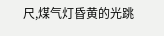尺,煤气灯昏黄的光跳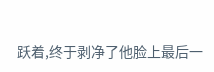跃着,终于剥净了他脸上最后一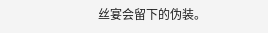丝宴会留下的伪装。